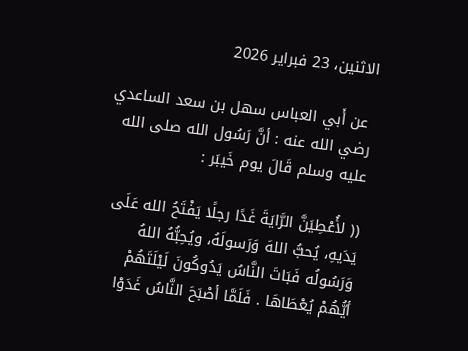الاثنين، 23 فبراير 2026

 عن أَبي العباس سهل بن سعد الساعدي رضي الله عنه : أنَّ رَسُول الله صلى الله عليه وسلم قَالَ يوم خَيبَر :

(( لأُعْطِيَنَّ الرَّايَةَ غَدًا رجلًا يَفْتَحُ الله عَلَى يَدَيهِ، يُحبُّ اللهَ وَرَسولَهُ، ويُحِبُّهُ اللهُ وَرَسُولُه فَبَاتَ النَّاسُ يَدُوكُونَ لَيْلَتَهُمْ أيُّهُمْ يُعْطَاهَا . فَلَمَّا أصْبَحَ النَّاسُ غَدَوْا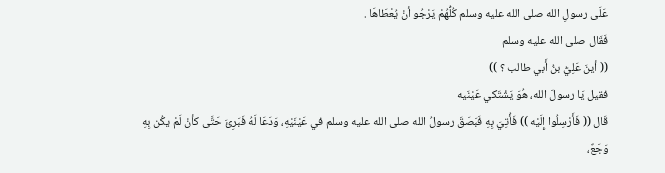عَلَى رسولِ الله صلى الله عليه وسلم كُلُّهُمْ يَرْجُو أنْ يُعْطَاهَا .
فَقَال صلى الله عليه وسلم
(( أينَ عَلِيُّ بنُ أَبي طالب ؟ ))
فقيل يَا رسولَ الله، هُوَ يَشْتَكي عَيْنَيه
قَال (( فَأَرْسِلُوا إِلَيْه )) فَأُتِيَ بِهِ فَبَصَقَ رسولُ الله صلى الله عليه وسلم في عَيْنَيْهِ، وَدَعَا لَهُ فَبَرِئَ حَتَّى كأنْ لَمْ يكُن بِهِ وَجَعٌ،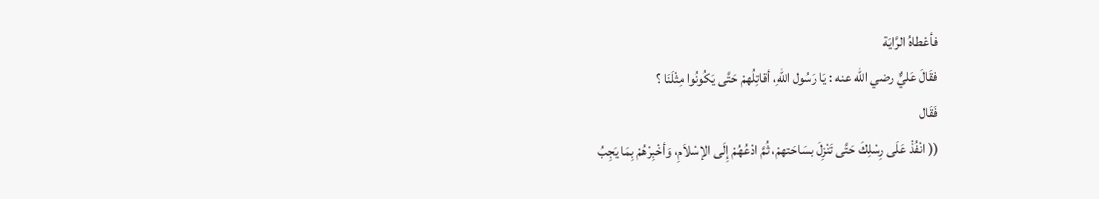فأعْطاهُ الرَّايَة
فقَالَ عَليٌّ رضي الله عنه : يَا رَسُول اللهِ، أقاتِلُهمْ حَتَّى يَكُونُوا مِثْلَنَا ؟
فَقَال
(( انْفُذْ عَلَى رِسْلِكَ حَتَّى تَنْزِلَ بسَاحَتهمْ، ثُمَّ ادْعُهُمْ إِلَى الإسْلاَمِ، وَأخْبِرْهُمْ بِمَا يَجِبُ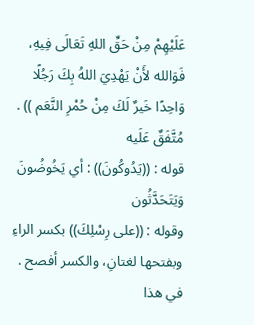عَلَيْهِمْ مِنْ حَقِّ اللهِ تَعَالَى فِيهِ، فَوَالله لأَنْ يَهْدِيَ اللهُ بِكَ رَجُلًا وَاحِدًا خَيرٌ لَكَ مِنْ حُمْرِ النَّعَم )) .
مُتَّفَقٌ عَلَيه
قوله : ((يَدُوكُونَ)) : أي يَخُوضُونَ وَيَتَحَدَّثُون
وقوله : ((على رِسْلِكَ)) بكسر الراءِ وبفتحها لغتانِ، والكسر أفصح .
في هذا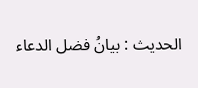الحديث : بيانُ فضل الدعاء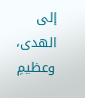إلى الهدى، وعظيمِ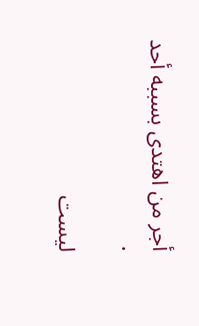أجر من اهتدى بسببه أحد .

ليست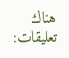هناك تعليقات: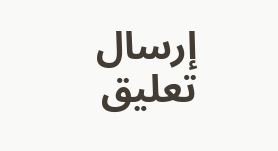إرسال تعليق